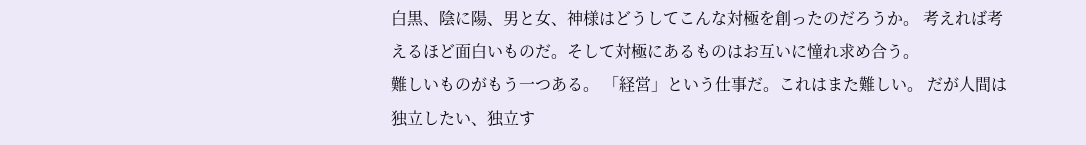白黒、陰に陽、男と女、神様はどうしてこんな対極を創ったのだろうか。 考えれば考えるほど面白いものだ。そして対極にあるものはお互いに憧れ求め合う。
難しいものがもう一つある。 「経営」という仕事だ。これはまた難しい。 だが人間は独立したい、独立す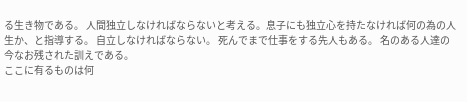る生き物である。 人間独立しなければならないと考える。息子にも独立心を持たなければ何の為の人生か、と指導する。 自立しなければならない。 死んでまで仕事をする先人もある。 名のある人達の今なお残された訓えである。
ここに有るものは何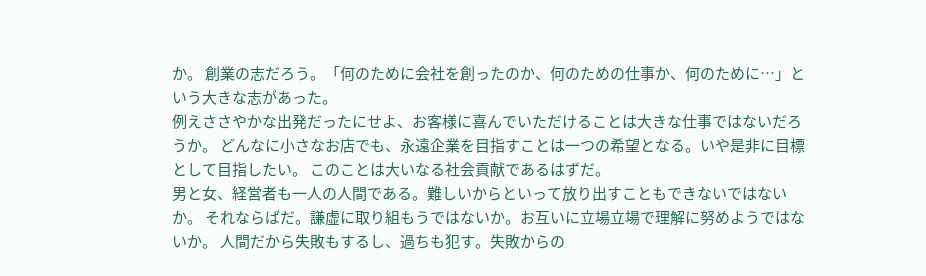か。 創業の志だろう。「何のために会社を創ったのか、何のための仕事か、何のために…」という大きな志があった。
例えささやかな出発だったにせよ、お客様に喜んでいただけることは大きな仕事ではないだろうか。 どんなに小さなお店でも、永遠企業を目指すことは一つの希望となる。いや是非に目標として目指したい。 このことは大いなる社会貢献であるはずだ。
男と女、経営者も一人の人間である。難しいからといって放り出すこともできないではないか。 それならばだ。謙虚に取り組もうではないか。お互いに立場立場で理解に努めようではないか。 人間だから失敗もするし、過ちも犯す。失敗からの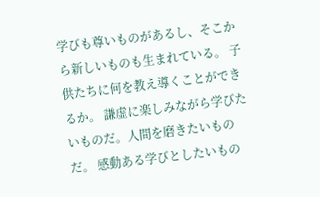学びも尊いものがあるし、そこから新しいものも生まれている。 子供たちに何を教え導くことができるか。 謙虚に楽しみながら学びたいものだ。人間を磨きたいものだ。 感動ある学びとしたいもの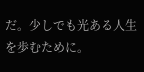だ。少しでも光ある人生を歩むために。